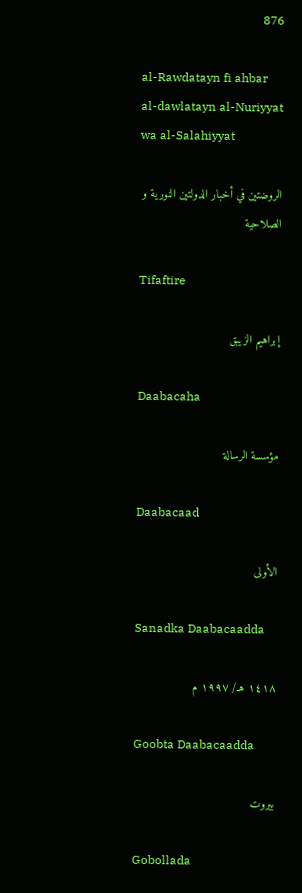876

al-Rawdatayn fi ahbar al-dawlatayn al-Nuriyyat wa al-Salahiyyat

الروضتين في أخبار الدولتين النورية و الصلاحية

Tifaftire

إبراهيم الزيبق

Daabacaha

مؤسسة الرسالة

Daabacaad

الأولى

Sanadka Daabacaadda

١٤١٨ هـ/ ١٩٩٧ م

Goobta Daabacaadda

بيروت

Gobollada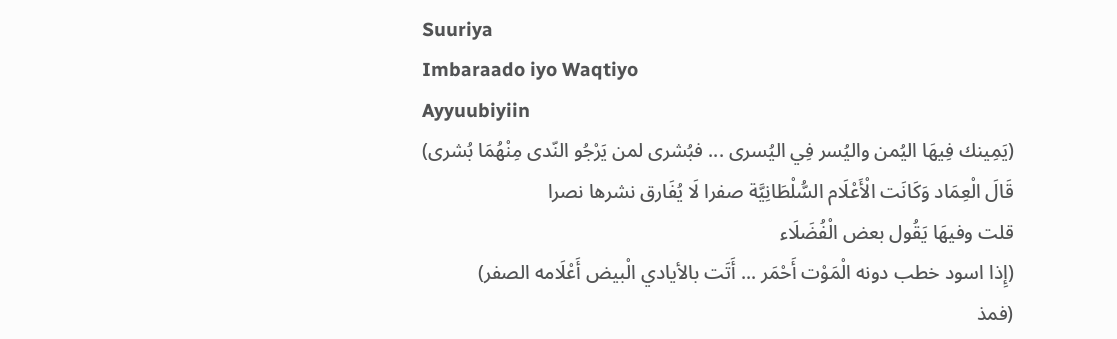Suuriya
Imbaraado iyo Waqtiyo
Ayyuubiyiin
(يَمِينك فِيهَا اليُمن واليُسر فِي اليُسرى ... فبُشرى لمن يَرْجُو النّدى مِنْهُمَا بُشرى)
قَالَ الْعِمَاد وَكَانَت الْأَعْلَام السُّلْطَانِيَّة صفرا لَا يُفَارق نشرها نصرا
قلت وفيهَا يَقُول بعض الْفُضَلَاء
(إِذا اسود خطب دونه الْمَوْت أَحْمَر ... أَتَت بالأيادي الْبيض أَعْلَامه الصفر)
(فمذ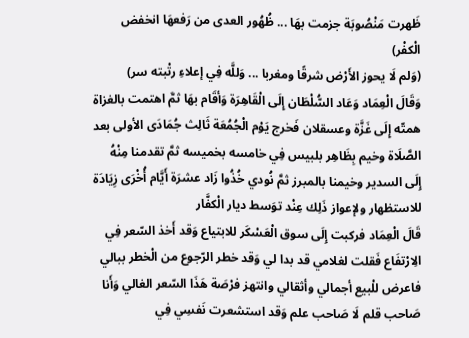ظَهرت مَنْصُوبَة جزمت بهَا ... ظُهُور العدى من رَفعهَا انخفض الْكفْر)
(وَلم لَا يحوز الأَرْض شرقًا ومغربا ... وَللَّه فِي إعلاءِ رتْبته سر)
وَقَالَ الْعِمَاد وَعَاد السُّلْطَان إِلَى الْقَاهِرَة وَأقَام بهَا ثمَّ اهتمت بالغزاة همتّه إِلَى غَزَّة وعسقلان فَخرج يَوْم الْجُمُعَة ثَالِث جُمَادَى الأولى بعد الصَّلَاة وخيم بِظَاهِر بلبيس فِي خامسه بخميسه ثمَّ تقدمنا مِنْهُ إِلَى السدير وخيمنا بالمبرز ثمَّ نُودي خُذُوا زَاد عشرَة أَيَّام أُخْرَى زِيَادَة للاستظهار ولإعواز ذَلِك عِنْد توَسط ديار الْكفَّار
قَالَ الْعِمَاد فركبت إِلَى سوق الْعَسْكَر للابتياع وَقد أَخذ السّعر فِي الِارْتفَاع فَقلت لغلامي قد بدا لي وَقد خطر الرّجوع من الْخطر ببالي فاعرض للْبيع أجمالي وأثقالي وانتهز فرْصَة هَذَا السّعر الغالي وَأَنا صَاحب قلم لَا صَاحب علم وَقد استشعرت نَفسِي فِي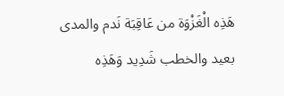هَذِه الْغَزْوَة من عَاقِبَة نَدم والمدى بعيد والخطب شَدِيد وَهَذِه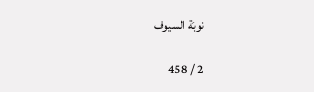نوبَة السيوف

2 / 458